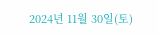2024년 11월 30일(토)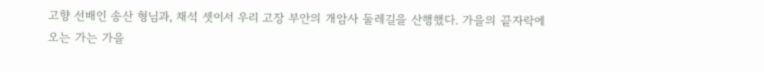고향 선배인 송산 형님과, 채석 셋이서 우리 고장 부안의 개암사 둘레길을 산행했다. 가을의 끝자락에 오는 가는 가을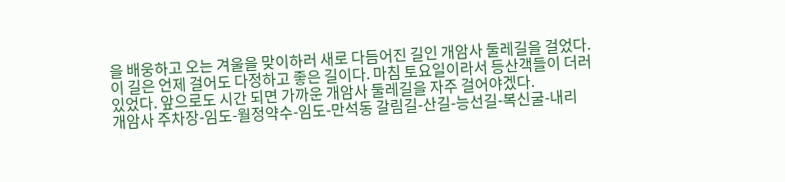을 배웅하고 오는 겨울을 맞이하러 새로 다듬어진 길인 개암사 둘레길을 걸었다. 이 길은 언제 걸어도 다정하고 좋은 길이다. 마침 토요일이라서 등산객들이 더러 있었다. 앞으로도 시간 되면 가까운 개암사 둘레길을 자주 걸어야겠다.
개암사 주차장-임도-월정약수-임도-만석동 갈림길-산길-능선길-복신굴-내리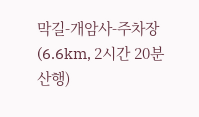막길-개암사-주차장(6.6km, 2시간 20분 산행)